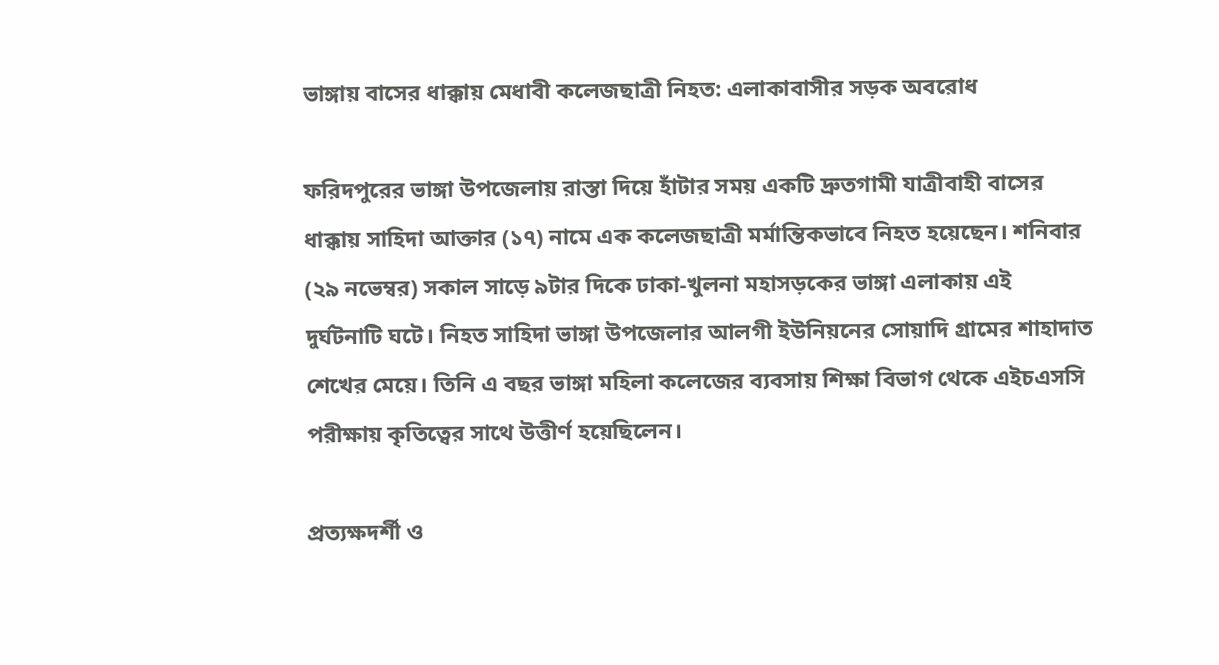ভাঙ্গায় বাসের ধাক্কায় মেধাবী কলেজছাত্রী নিহত: এলাকাবাসীর সড়ক অবরোধ

ফরিদপুরের ভাঙ্গা উপজেলায় রাস্তা দিয়ে হাঁটার সময় একটি দ্রুতগামী যাত্রীবাহী বাসের ধাক্কায় সাহিদা আক্তার (১৭) নামে এক কলেজছাত্রী মর্মান্তিকভাবে নিহত হয়েছেন। শনিবার (২৯ নভেম্বর) সকাল সাড়ে ৯টার দিকে ঢাকা-খুলনা মহাসড়কের ভাঙ্গা এলাকায় এই দুর্ঘটনাটি ঘটে। নিহত সাহিদা ভাঙ্গা উপজেলার আলগী ইউনিয়নের সোয়াদি গ্রামের শাহাদাত শেখের মেয়ে। তিনি এ বছর ভাঙ্গা মহিলা কলেজের ব্যবসায় শিক্ষা বিভাগ থেকে এইচএসসি পরীক্ষায় কৃতিত্বের সাথে উত্তীর্ণ হয়েছিলেন।

প্রত্যক্ষদর্শী ও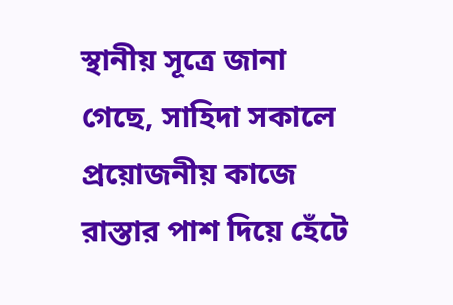স্থানীয় সূত্রে জানা গেছে, সাহিদা সকালে প্রয়োজনীয় কাজে রাস্তার পাশ দিয়ে হেঁটে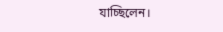যাচ্ছিলেন।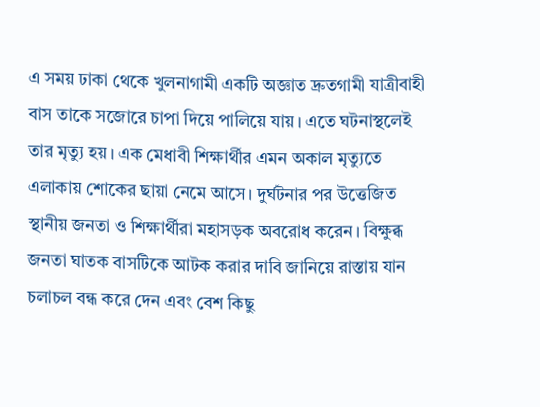এ সময় ঢাকা থেকে খুলনাগামী একটি অজ্ঞাত দ্রুতগামী যাত্রীবাহী বাস তাকে সজোরে চাপা দিয়ে পালিয়ে যায়। এতে ঘটনাস্থলেই তার মৃত্যু হয়। এক মেধাবী শিক্ষার্থীর এমন অকাল মৃত্যুতে এলাকায় শোকের ছায়া নেমে আসে। দুর্ঘটনার পর উত্তেজিত স্থানীয় জনতা ও শিক্ষার্থীরা মহাসড়ক অবরোধ করেন। বিক্ষুব্ধ জনতা ঘাতক বাসটিকে আটক করার দাবি জানিয়ে রাস্তায় যান চলাচল বন্ধ করে দেন এবং বেশ কিছু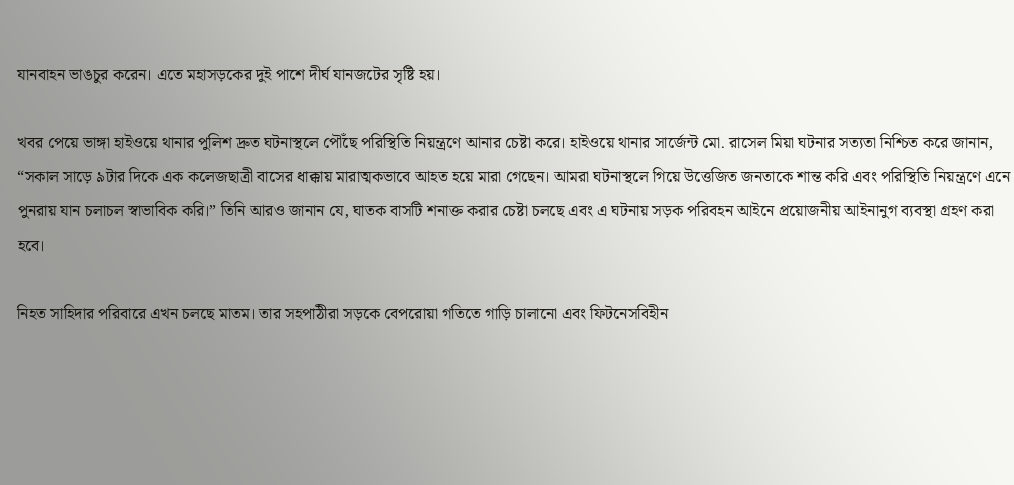যানবাহন ভাঙচুর করেন। এতে মহাসড়কের দুই পাশে দীর্ঘ যানজটের সৃষ্টি হয়।

খবর পেয়ে ভাঙ্গা হাইওয়ে থানার পুলিশ দ্রুত ঘটনাস্থলে পৌঁছে পরিস্থিতি নিয়ন্ত্রণে আনার চেষ্টা করে। হাইওয়ে থানার সার্জেন্ট মো. রাসেল মিয়া ঘটনার সত্যতা নিশ্চিত করে জানান, “সকাল সাড়ে ৯টার দিকে এক কলেজছাত্রী বাসের ধাক্কায় মারাত্মকভাবে আহত হয়ে মারা গেছেন। আমরা ঘটনাস্থলে গিয়ে উত্তেজিত জনতাকে শান্ত করি এবং পরিস্থিতি নিয়ন্ত্রণে এনে পুনরায় যান চলাচল স্বাভাবিক করি।” তিনি আরও জানান যে, ঘাতক বাসটি শনাক্ত করার চেষ্টা চলছে এবং এ ঘটনায় সড়ক পরিবহন আইনে প্রয়োজনীয় আইনানুগ ব্যবস্থা গ্রহণ করা হবে।

নিহত সাহিদার পরিবারে এখন চলছে মাতম। তার সহপাঠীরা সড়কে বেপরোয়া গতিতে গাড়ি চালানো এবং ফিটনেসবিহীন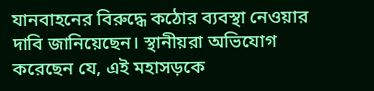যানবাহনের বিরুদ্ধে কঠোর ব্যবস্থা নেওয়ার দাবি জানিয়েছেন। স্থানীয়রা অভিযোগ করেছেন যে, এই মহাসড়কে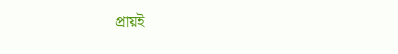প্রায়ই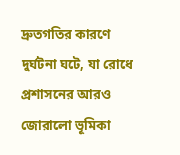দ্রুতগতির কারণে দুর্ঘটনা ঘটে, যা রোধে প্রশাসনের আরও জোরালো ভূমিকা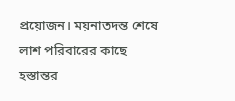প্রয়োজন। ময়নাতদন্ত শেষে লাশ পরিবারের কাছে হস্তান্তর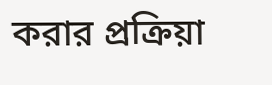করার প্রক্রিয়া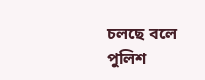চলছে বলে পুলিশ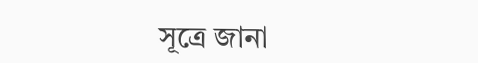সূত্রে জানা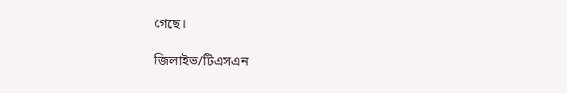গেছে।

জিলাইভ/টিএসএন